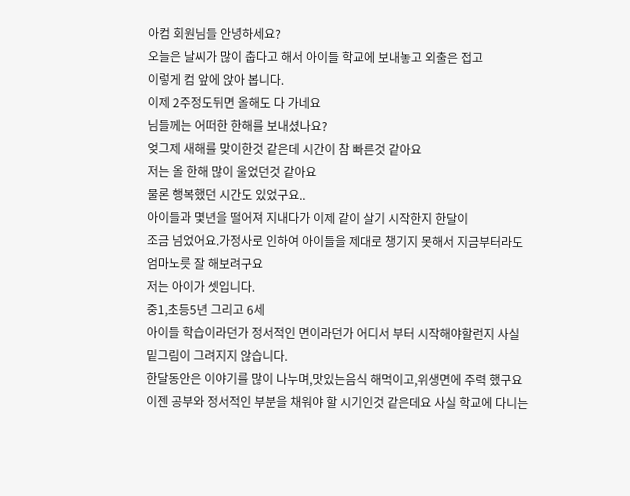아컴 회원님들 안녕하세요?
오늘은 날씨가 많이 춥다고 해서 아이들 학교에 보내놓고 외출은 접고
이렇게 컴 앞에 앉아 봅니다.
이제 2주정도뒤면 올해도 다 가네요
님들께는 어떠한 한해를 보내셨나요?
엊그제 새해를 맞이한것 같은데 시간이 참 빠른것 같아요
저는 올 한해 많이 울었던것 같아요
물론 행복했던 시간도 있었구요..
아이들과 몇년을 떨어져 지내다가 이제 같이 살기 시작한지 한달이
조금 넘었어요.가정사로 인하여 아이들을 제대로 챙기지 못해서 지금부터라도
엄마노릇 잘 해보려구요
저는 아이가 셋입니다.
중1,초등5년 그리고 6세
아이들 학습이라던가 정서적인 면이라던가 어디서 부터 시작해야할런지 사실
밑그림이 그려지지 않습니다.
한달동안은 이야기를 많이 나누며,맛있는음식 해먹이고,위생면에 주력 했구요
이젠 공부와 정서적인 부분을 채워야 할 시기인것 같은데요 사실 학교에 다니는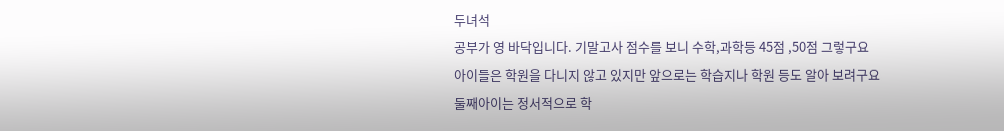두녀석
공부가 영 바닥입니다. 기말고사 점수를 보니 수학,과학등 45점 ,50점 그렇구요
아이들은 학원을 다니지 않고 있지만 앞으로는 학습지나 학원 등도 알아 보려구요
둘째아이는 정서적으로 학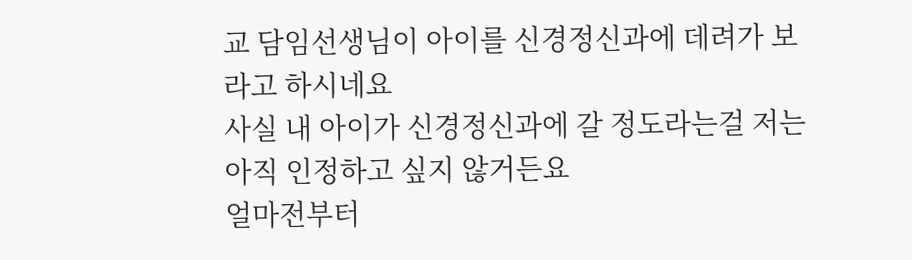교 담임선생님이 아이를 신경정신과에 데려가 보라고 하시네요
사실 내 아이가 신경정신과에 갈 정도라는걸 저는 아직 인정하고 싶지 않거든요
얼마전부터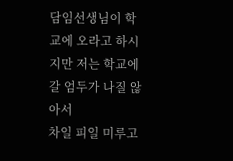담임선생님이 학교에 오라고 하시지만 저는 학교에 갈 엄두가 나질 않아서
차일 피일 미루고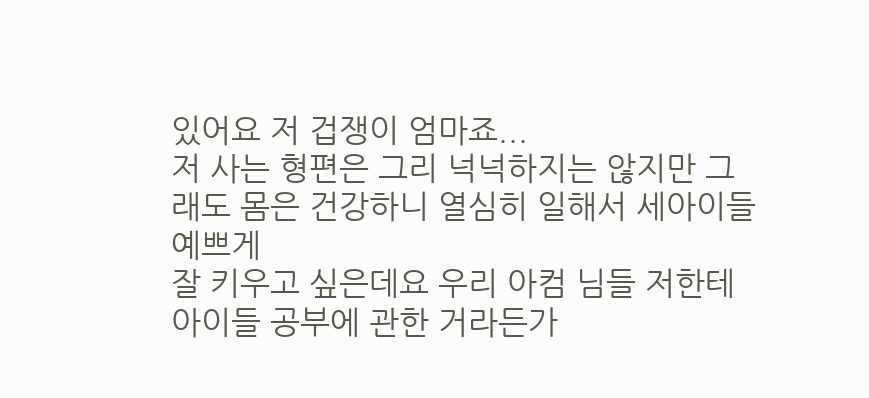있어요 저 겁쟁이 엄마죠...
저 사는 형편은 그리 넉넉하지는 않지만 그래도 몸은 건강하니 열심히 일해서 세아이들 예쁘게
잘 키우고 싶은데요 우리 아컴 님들 저한테 아이들 공부에 관한 거라든가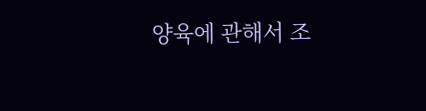양육에 관해서 조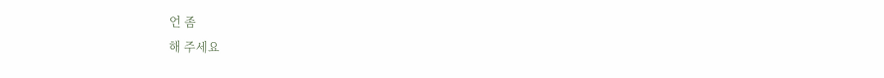언 좀
해 주세요